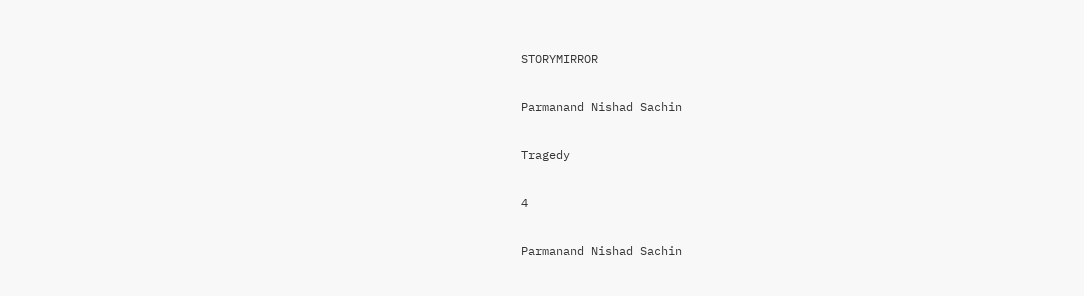STORYMIRROR

Parmanand Nishad Sachin

Tragedy

4

Parmanand Nishad Sachin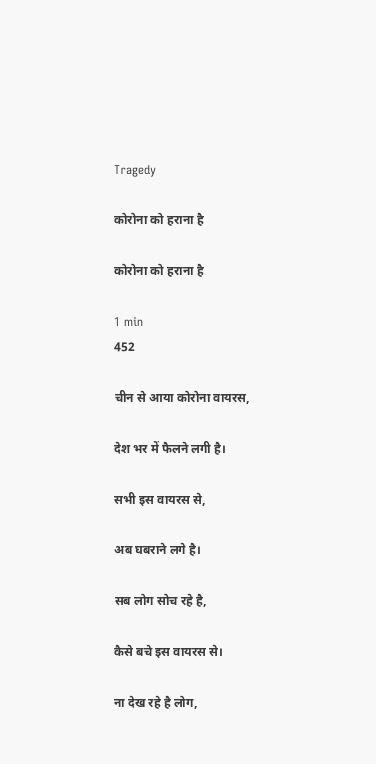Tragedy

कोरोना को हराना है

कोरोना को हराना है

1 min
452

चीन से आया कोरोना वायरस,

देश भर में फैलने लगी है।

सभी इस वायरस से,

अब घबराने लगे है।

सब लोग सोच रहे है,

कैसे बचे इस वायरस से।

ना देख रहे है लोग,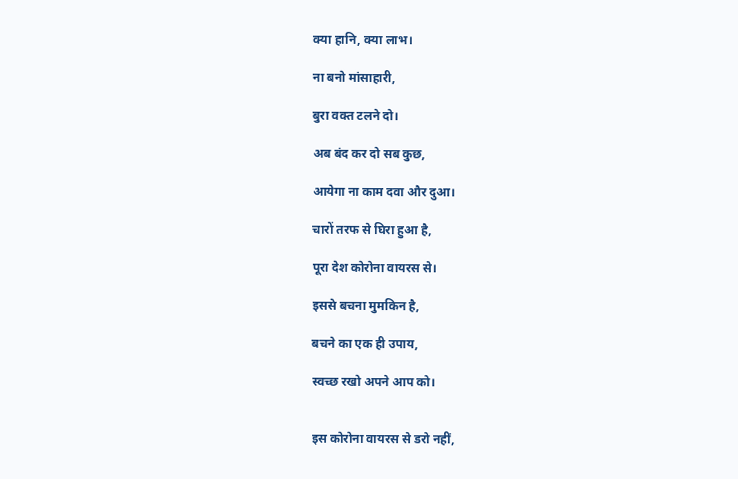क्या हानि, क्या लाभ।

ना बनो मांसाहारी,

बुरा वक्त टलने दो।

अब बंद कर दो सब कुछ,

आयेगा ना काम दवा और दुआ।

चारों तरफ से घिरा हुआ है,

पूरा देश कोरोना वायरस से।

इससे बचना मुमकिन है,

बचने का एक ही उपाय,

स्वच्छ रखो अपने आप को।


इस कोरोना वायरस से डरो नहीं,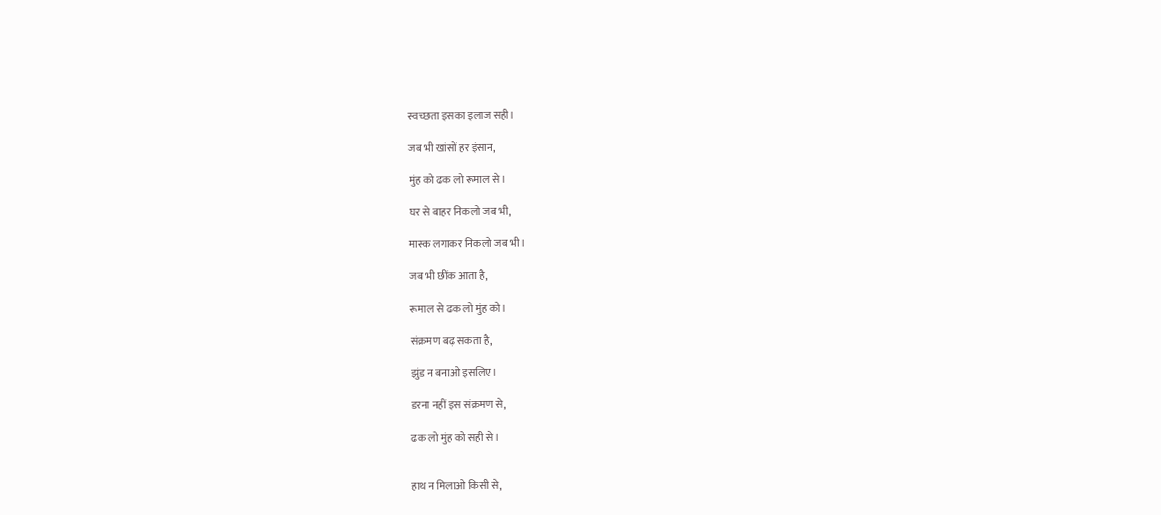स्वच्छता इसका इलाज सही।

जब भी खांसों हर इंसान,

मुंह को ढक लो रूमाल से।

घर से बाहर निकलो जब भी,

मास्क लगाकर निकलो जब भी।

जब भी छींक आता है,

रूमाल से ढक लो मुंह को।

संक्रमण बढ़ सकता है,

झुंड न बनाओ इसलिए।

डरना नहीं इस संक्रमण से,

ढक लो मुंह को सही से।


हाथ न मिलाओ किसी से,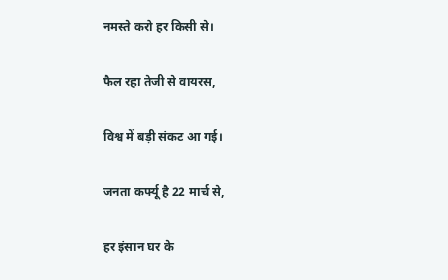नमस्ते करो हर किसी से।

फैल रहा तेजी से वायरस,

विश्व में बड़ी संकट आ गई।

जनता कर्फ्यू है 22 मार्च से,

हर इंसान घर के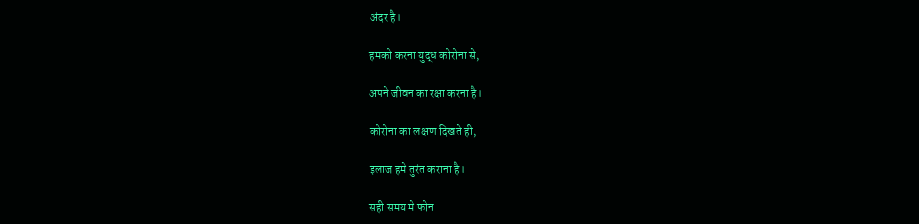अंदर है।

हमको करना युद्ध कोरोना से,

अपने जीवन का रक्षा करना है।

कोरोना का लक्षण दिखते ही,

इलाज हमे तुरंत कराना है।

सही समय मे फोन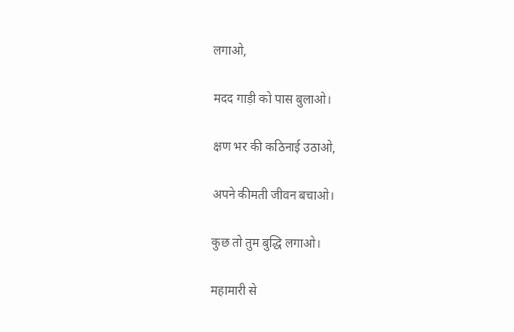लगाओ,

मदद गाड़ी को पास बुलाओ।

क्षण भर की कठिनाई उठाओ,

अपने कीमती जीवन बचाओ।

कुछ तो तुम बुद्धि लगाओ।

महामारी से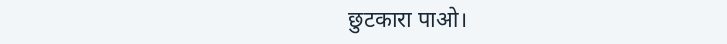छुटकारा पाओ।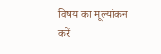विषय का मूल्यांकन करें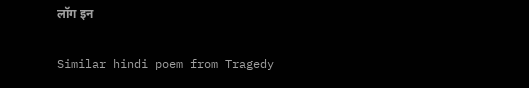लॉग इन

Similar hindi poem from Tragedy